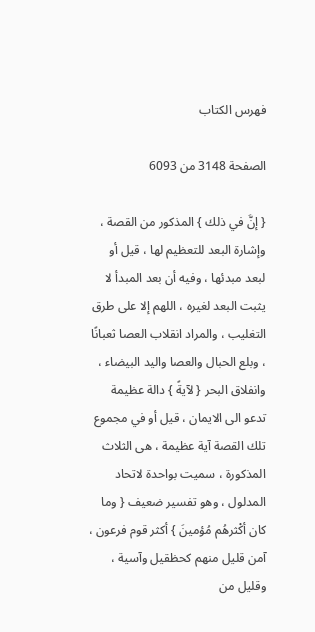فهرس الكتاب

الصفحة 3148 من 6093

{ إنَّ في ذلك } المذكور من القصة ، وإشارة البعد للتعظيم لها ، قيل أو لبعد مبدئها ، وفيه أن بعد المبدأ لا يثبت البعد لغيره ، اللهم إلا على طرق التغليب ، والمراد انقلاب العصا ثعبانًا ، وبلع الحبال والعصا واليد البيضاء ، وانفلاق البحر { لآيةً } دالة عظيمة تدعو الى الايمان ، قيل أو في مجموع تلك القصة آية عظيمة ، هى الثلاث المذكورة ، سميت بواحدة لاتحاد المدلول ، وهو تفسير ضعيف { وما كان أكْثرهُم مُؤمينَ } أكثر قوم فرعون ، آمن قليل منهم كحظقيل وآسية ، وقليل من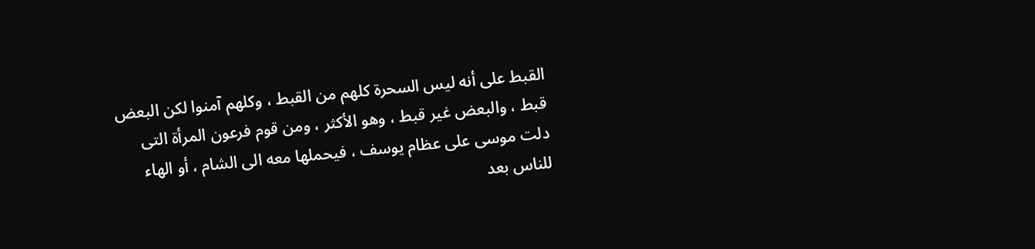القبط على أنه ليس السحرة كلهم من القبط ، وكلهم آمنوا لكن البعض قبط ، والبعض غير قبط ، وهو الأكثر ، ومن قوم فرعون المرأة التى دلت موسى على عظام يوسف ، فيحملها معه الى الشام ، أو الهاء للناس بعد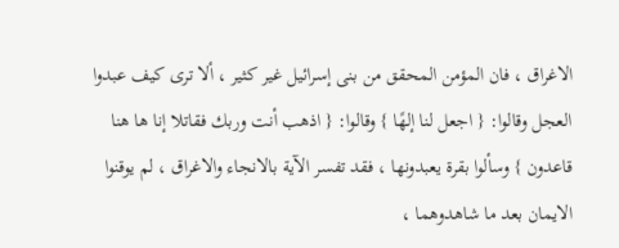الاغراق ، فان المؤمن المحقق من بنى إسرائيل غير كثير ، ألا ترى كيف عبدوا العجل وقالوا: { اجعل لنا إلهًا } وقالوا: { اذهب أنت وربك فقاتلا إنا ها هنا قاعدون } وسألوا بقرة يعبدونها ، فقد تفسر الآية بالانجاء والاغراق ، لم يوقنوا الايمان بعد ما شاهدوهما ،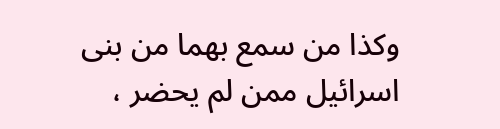وكذا من سمع بهما من بنى اسرائيل ممن لم يحضر ،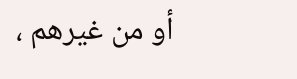أو من غيرهم ،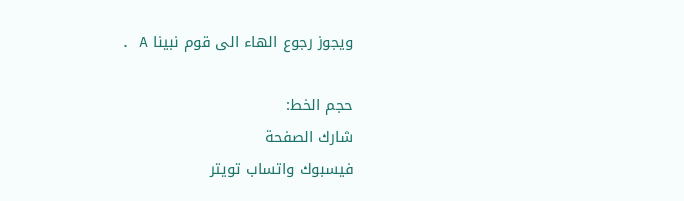ويجوز رجوع الهاء الى قوم نبينا A .

حجم الخط:
شارك الصفحة
فيسبوك واتساب تويتر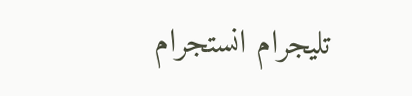تليجرام انستجرام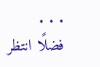. . .
فضلًا انتظر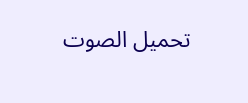تحميل الصوت